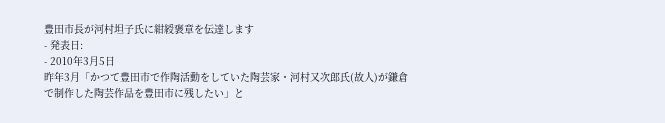豊田市長が河村坦子氏に紺綬褒章を伝達します
- 発表日:
- 2010年3月5日
昨年3月「かつて豊田市で作陶活動をしていた陶芸家・河村又次郎氏(故人)が鎌倉で制作した陶芸作品を豊田市に残したい」と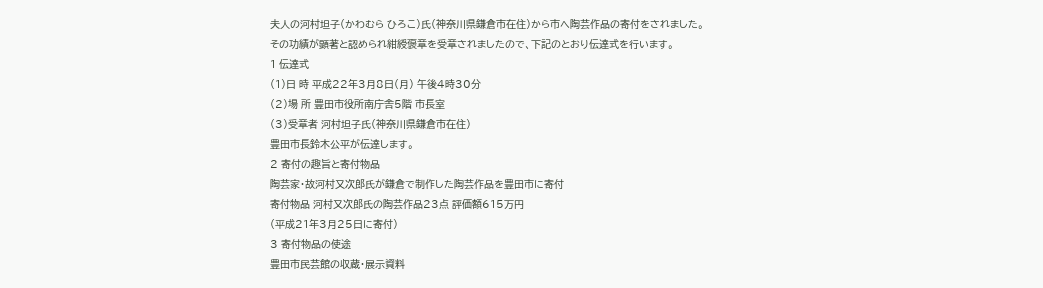夫人の河村坦子(かわむら ひろこ)氏(神奈川県鎌倉市在住)から市へ陶芸作品の寄付をされました。
その功績が顕著と認められ紺綬褒章を受章されましたので、下記のとおり伝達式を行います。
1 伝達式
(1)日 時 平成22年3月8日(月) 午後4時30分
(2)場 所 豊田市役所南庁舎5階 市長室
(3)受章者 河村坦子氏(神奈川県鎌倉市在住)
豊田市長鈴木公平が伝達します。
2 寄付の趣旨と寄付物品
陶芸家・故河村又次郎氏が鎌倉で制作した陶芸作品を豊田市に寄付
寄付物品 河村又次郎氏の陶芸作品23点 評価額615万円
(平成21年3月25日に寄付)
3 寄付物品の使途
豊田市民芸館の収蔵・展示資料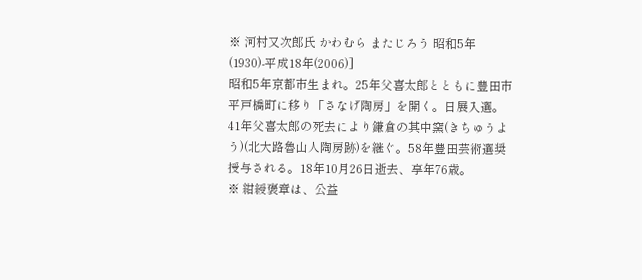※ 河村又次郎氏 かわむら またじろう 昭和5年(1930)-平成18年(2006)]
昭和5年京都市生まれ。25年父喜太郎とともに豊田市平戸橋町に移り「さなげ陶房」を開く。日展入選。41年父喜太郎の死去により鎌倉の其中窯(きちゅうよう)(北大路魯山人陶房跡)を継ぐ。58年豊田芸術選奨授与される。18年10月26日逝去、享年76歳。
※ 紺綬褒章は、公益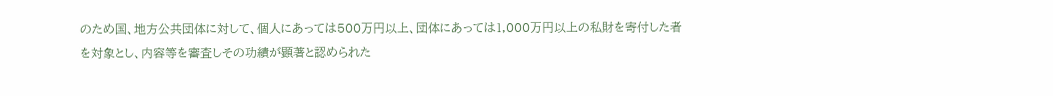のため国、地方公共団体に対して、個人にあっては500万円以上、団体にあっては1,000万円以上の私財を寄付した者を対象とし、内容等を審査しその功績が顕著と認められた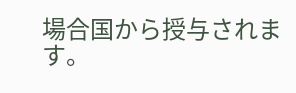場合国から授与されます。